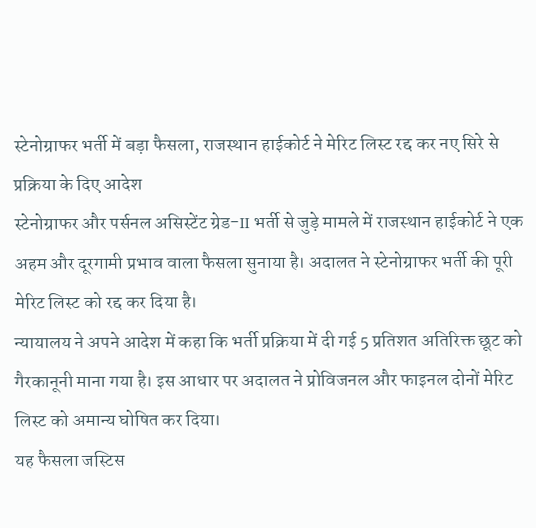स्टेनोग्राफर भर्ती में बड़ा फैसला, राजस्थान हाईकोर्ट ने मेरिट लिस्ट रद्द कर नए सिरे से प्रक्रिया के दिए आदेश
स्टेनोग्राफर और पर्सनल असिस्टेंट ग्रेड-II भर्ती से जुड़े मामले में राजस्थान हाईकोर्ट ने एक अहम और दूरगामी प्रभाव वाला फैसला सुनाया है। अदालत ने स्टेनोग्राफर भर्ती की पूरी मेरिट लिस्ट को रद्द कर दिया है।
न्यायालय ने अपने आदेश में कहा कि भर्ती प्रक्रिया में दी गई 5 प्रतिशत अतिरिक्त छूट को गैरकानूनी माना गया है। इस आधार पर अदालत ने प्रोविजनल और फाइनल दोनों मेरिट लिस्ट को अमान्य घोषित कर दिया।
यह फैसला जस्टिस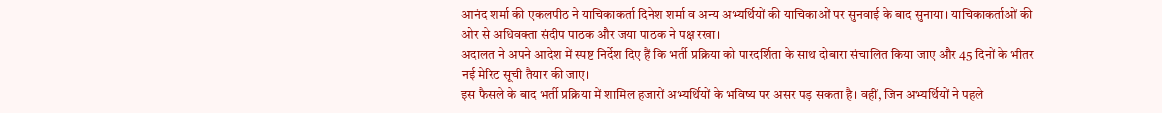आनंद शर्मा की एकलपीठ ने याचिकाकर्ता दिनेश शर्मा व अन्य अभ्यर्थियों की याचिकाओं पर सुनवाई के बाद सुनाया। याचिकाकर्ताओं की ओर से अधिवक्ता संदीप पाठक और जया पाठक ने पक्ष रखा।
अदालत ने अपने आदेश में स्पष्ट निर्देश दिए हैं कि भर्ती प्रक्रिया को पारदर्शिता के साथ दोबारा संचालित किया जाए और 45 दिनों के भीतर नई मेरिट सूची तैयार की जाए।
इस फैसले के बाद भर्ती प्रक्रिया में शामिल हजारों अभ्यर्थियों के भविष्य पर असर पड़ सकता है। वहीं, जिन अभ्यर्थियों ने पहले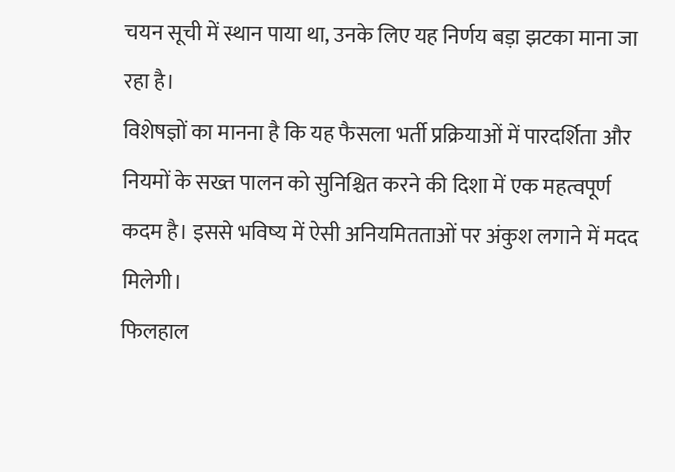चयन सूची में स्थान पाया था, उनके लिए यह निर्णय बड़ा झटका माना जा रहा है।
विशेषज्ञों का मानना है कि यह फैसला भर्ती प्रक्रियाओं में पारदर्शिता और नियमों के सख्त पालन को सुनिश्चित करने की दिशा में एक महत्वपूर्ण कदम है। इससे भविष्य में ऐसी अनियमितताओं पर अंकुश लगाने में मदद मिलेगी।
फिलहाल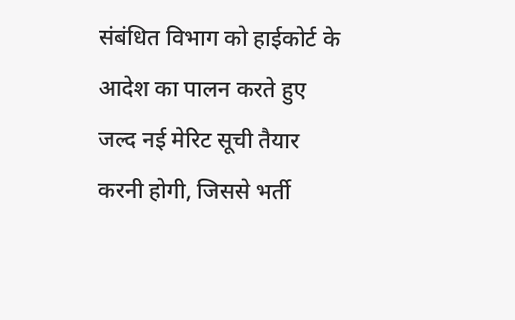संबंधित विभाग को हाईकोर्ट के आदेश का पालन करते हुए जल्द नई मेरिट सूची तैयार करनी होगी, जिससे भर्ती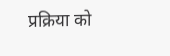प्रक्रिया को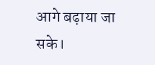आगे बढ़ाया जा सके।